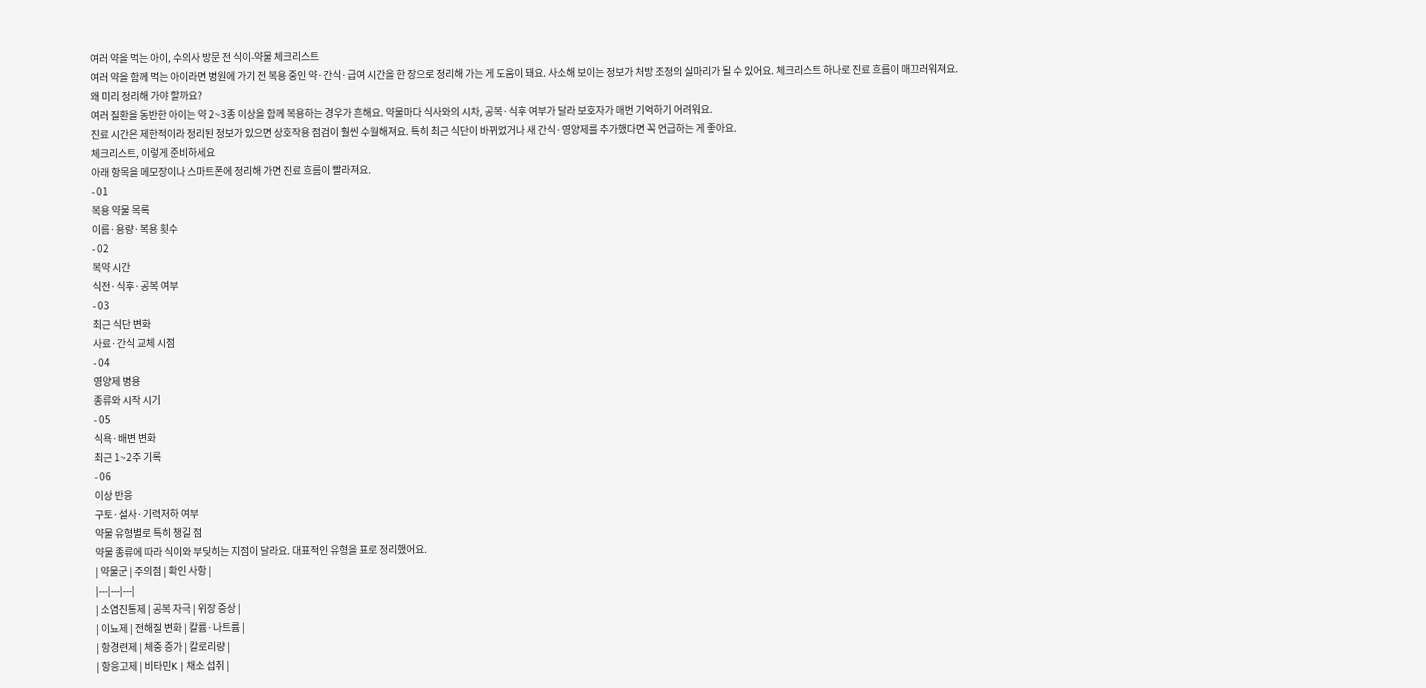여러 약을 먹는 아이, 수의사 방문 전 식이-약물 체크리스트
여러 약을 함께 먹는 아이라면 병원에 가기 전 복용 중인 약·간식·급여 시간을 한 장으로 정리해 가는 게 도움이 돼요. 사소해 보이는 정보가 처방 조정의 실마리가 될 수 있어요. 체크리스트 하나로 진료 흐름이 매끄러워져요.
왜 미리 정리해 가야 할까요?
여러 질환을 동반한 아이는 약 2~3종 이상을 함께 복용하는 경우가 흔해요. 약물마다 식사와의 시차, 공복·식후 여부가 달라 보호자가 매번 기억하기 어려워요.
진료 시간은 제한적이라 정리된 정보가 있으면 상호작용 점검이 훨씬 수월해져요. 특히 최근 식단이 바뀌었거나 새 간식·영양제를 추가했다면 꼭 언급하는 게 좋아요.
체크리스트, 이렇게 준비하세요
아래 항목을 메모장이나 스마트폰에 정리해 가면 진료 흐름이 빨라져요.
- 01
복용 약물 목록
이름·용량·복용 횟수
- 02
복약 시간
식전·식후·공복 여부
- 03
최근 식단 변화
사료·간식 교체 시점
- 04
영양제 병용
종류와 시작 시기
- 05
식욕·배변 변화
최근 1~2주 기록
- 06
이상 반응
구토·설사·기력저하 여부
약물 유형별로 특히 챙길 점
약물 종류에 따라 식이와 부딪히는 지점이 달라요. 대표적인 유형을 표로 정리했어요.
| 약물군 | 주의점 | 확인 사항 |
|---|---|---|
| 소염진통제 | 공복 자극 | 위장 증상 |
| 이뇨제 | 전해질 변화 | 칼륨·나트륨 |
| 항경련제 | 체중 증가 | 칼로리량 |
| 항응고제 | 비타민K | 채소 섭취 |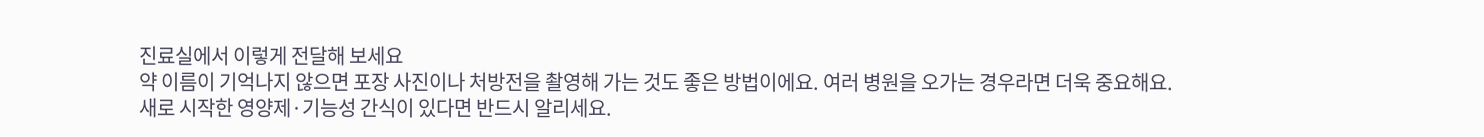진료실에서 이렇게 전달해 보세요
약 이름이 기억나지 않으면 포장 사진이나 처방전을 촬영해 가는 것도 좋은 방법이에요. 여러 병원을 오가는 경우라면 더욱 중요해요.
새로 시작한 영양제·기능성 간식이 있다면 반드시 알리세요.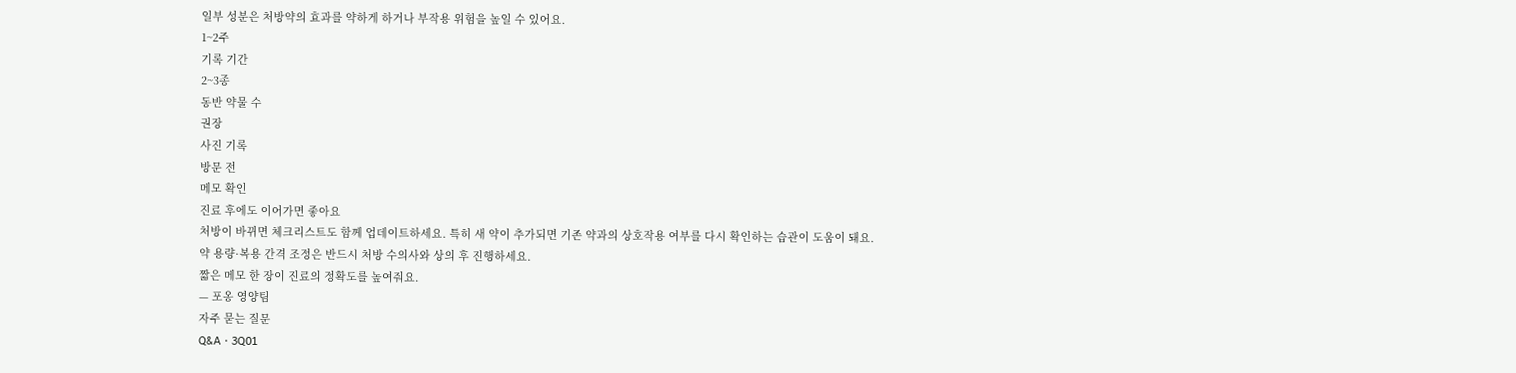일부 성분은 처방약의 효과를 약하게 하거나 부작용 위험을 높일 수 있어요.
1~2주
기록 기간
2~3종
동반 약물 수
권장
사진 기록
방문 전
메모 확인
진료 후에도 이어가면 좋아요
처방이 바뀌면 체크리스트도 함께 업데이트하세요. 특히 새 약이 추가되면 기존 약과의 상호작용 여부를 다시 확인하는 습관이 도움이 돼요.
약 용량·복용 간격 조정은 반드시 처방 수의사와 상의 후 진행하세요.
짧은 메모 한 장이 진료의 정확도를 높여줘요.
— 포옹 영양팀
자주 묻는 질문
Q&A · 3Q01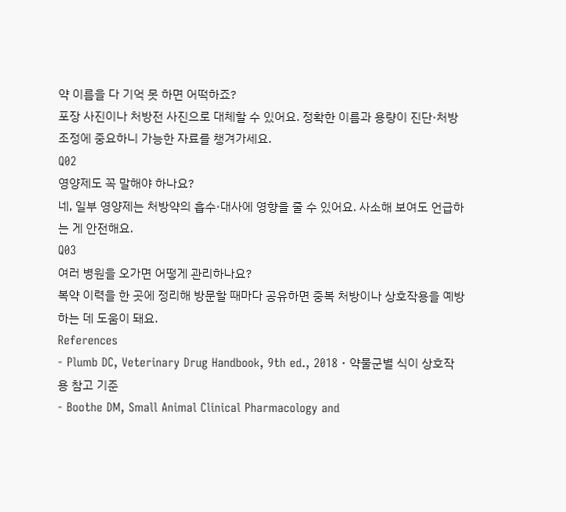약 이름을 다 기억 못 하면 어떡하죠?
포장 사진이나 처방전 사진으로 대체할 수 있어요. 정확한 이름과 용량이 진단·처방 조정에 중요하니 가능한 자료를 챙겨가세요.
Q02
영양제도 꼭 말해야 하나요?
네, 일부 영양제는 처방약의 흡수·대사에 영향을 줄 수 있어요. 사소해 보여도 언급하는 게 안전해요.
Q03
여러 병원을 오가면 어떻게 관리하나요?
복약 이력을 한 곳에 정리해 방문할 때마다 공유하면 중복 처방이나 상호작용을 예방하는 데 도움이 돼요.
References
- Plumb DC, Veterinary Drug Handbook, 9th ed., 2018 · 약물군별 식이 상호작용 참고 기준
- Boothe DM, Small Animal Clinical Pharmacology and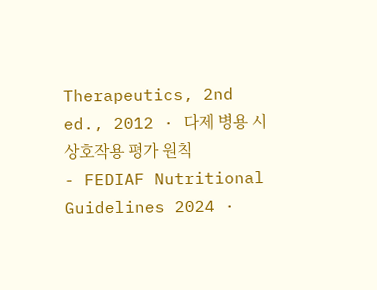Therapeutics, 2nd ed., 2012 · 다제 병용 시 상호작용 평가 원칙
- FEDIAF Nutritional Guidelines 2024 ·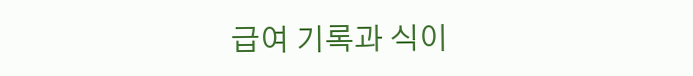급여 기록과 식이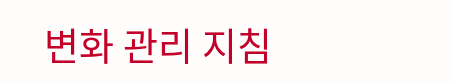변화 관리 지침